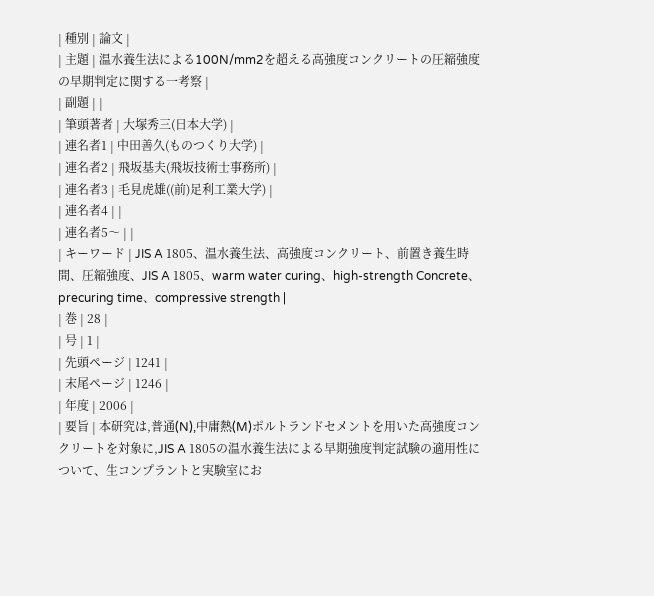| 種別 | 論文 |
| 主題 | 温水養生法による100N/mm2を超える高強度コンクリートの圧縮強度の早期判定に関する一考察 |
| 副題 | |
| 筆頭著者 | 大塚秀三(日本大学) |
| 連名者1 | 中田善久(ものつくり大学) |
| 連名者2 | 飛坂基夫(飛坂技術士事務所) |
| 連名者3 | 毛見虎雄((前)足利工業大学) |
| 連名者4 | |
| 連名者5〜 | |
| キーワード | JIS A 1805、温水養生法、高強度コンクリート、前置き養生時間、圧縮強度、JIS A 1805、warm water curing、high-strength Concrete、precuring time、compressive strength |
| 巻 | 28 |
| 号 | 1 |
| 先頭ページ | 1241 |
| 末尾ページ | 1246 |
| 年度 | 2006 |
| 要旨 | 本研究は,普通(N),中庸熱(M)ポルトランドセメントを用いた高強度コンクリートを対象に,JIS A 1805の温水養生法による早期強度判定試験の適用性について、生コンプラントと実験室にお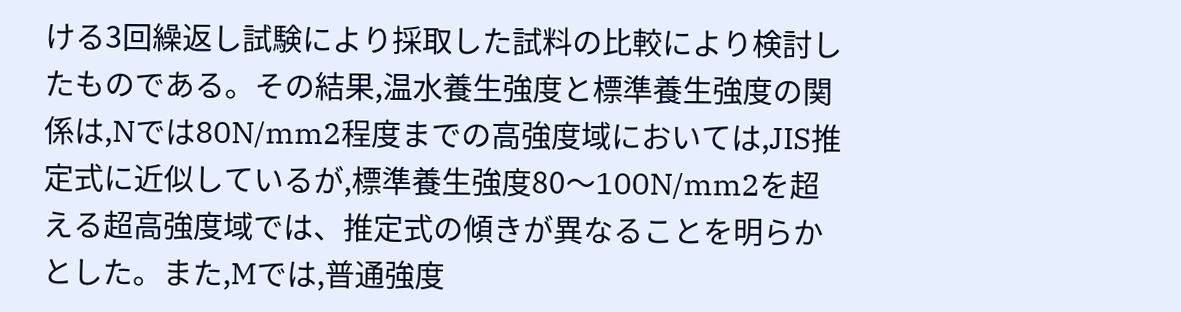ける3回繰返し試験により採取した試料の比較により検討したものである。その結果,温水養生強度と標準養生強度の関係は,Nでは80N/mm2程度までの高強度域においては,JIS推定式に近似しているが,標準養生強度80〜100N/mm2を超える超高強度域では、推定式の傾きが異なることを明らかとした。また,Mでは,普通強度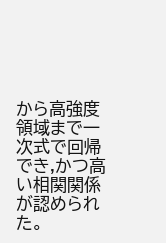から高強度領域まで一次式で回帰でき,かつ高い相関関係が認められた。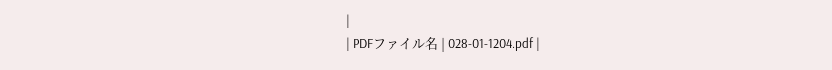|
| PDFファイル名 | 028-01-1204.pdf |